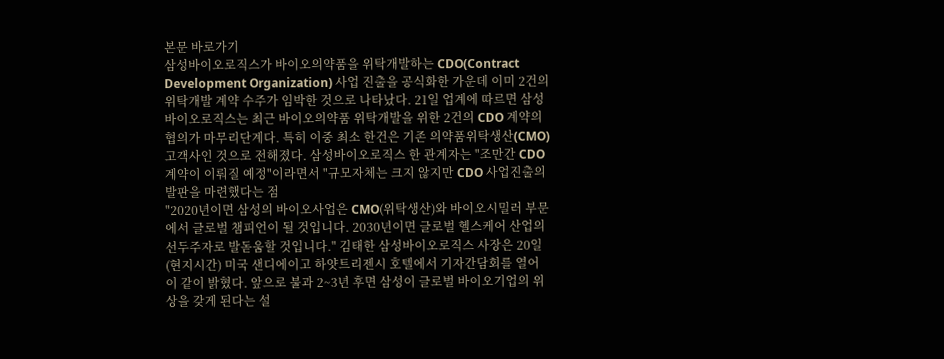본문 바로가기
삼성바이오로직스가 바이오의약품을 위탁개발하는 CDO(Contract Development Organization) 사업 진출을 공식화한 가운데 이미 2건의 위탁개발 계약 수주가 임박한 것으로 나타났다. 21일 업계에 따르면 삼성바이오로직스는 최근 바이오의약품 위탁개발을 위한 2건의 CDO 계약의 협의가 마무리단계다. 특히 이중 최소 한건은 기존 의약품위탁생산(CMO) 고객사인 것으로 전해졌다. 삼성바이오로직스 한 관계자는 "조만간 CDO 계약이 이뤄질 예정"이라면서 "규모자체는 크지 않지만 CDO 사업진출의 발판을 마련했다는 점
"2020년이면 삼성의 바이오사업은 CMO(위탁생산)와 바이오시밀러 부문에서 글로벌 챔피언이 될 것입니다. 2030년이면 글로벌 헬스케어 산업의 선두주자로 발돋움할 것입니다." 김태한 삼성바이오로직스 사장은 20일(현지시간) 미국 샌디에이고 하얏트리젠시 호텔에서 기자간담회를 열어 이 같이 밝혔다. 앞으로 불과 2~3년 후면 삼성이 글로벌 바이오기업의 위상을 갖게 된다는 설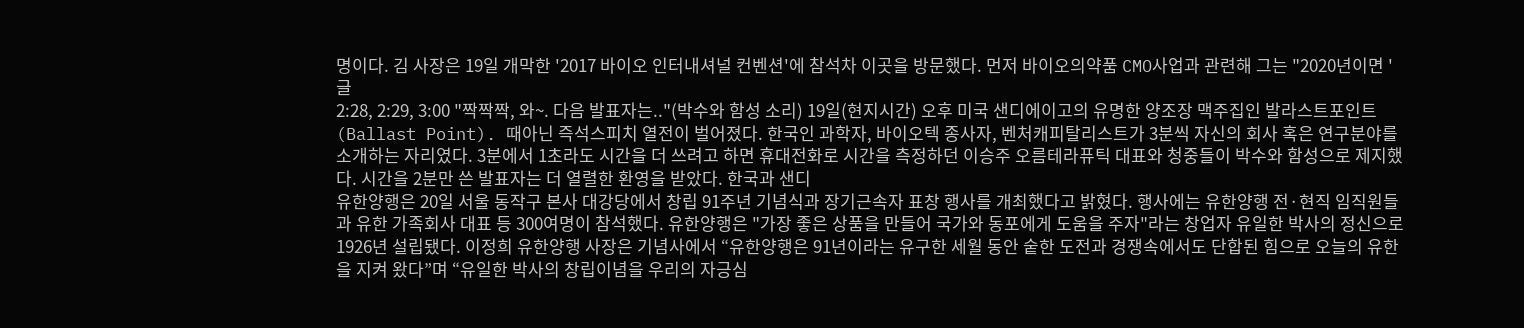명이다. 김 사장은 19일 개막한 '2017 바이오 인터내셔널 컨벤션'에 참석차 이곳을 방문했다. 먼저 바이오의약품 CMO사업과 관련해 그는 "2020년이면 '글
2:28, 2:29, 3:00 "짝짝짝, 와~. 다음 발표자는.."(박수와 함성 소리) 19일(현지시간) 오후 미국 샌디에이고의 유명한 양조장 맥주집인 발라스트포인트(Ballast Point). 때아닌 즉석스피치 열전이 벌어졌다. 한국인 과학자, 바이오텍 종사자, 벤처캐피탈리스트가 3분씩 자신의 회사 혹은 연구분야를 소개하는 자리였다. 3분에서 1초라도 시간을 더 쓰려고 하면 휴대전화로 시간을 측정하던 이승주 오름테라퓨틱 대표와 청중들이 박수와 함성으로 제지했다. 시간을 2분만 쓴 발표자는 더 열렬한 환영을 받았다. 한국과 샌디
유한양행은 20일 서울 동작구 본사 대강당에서 창립 91주년 기념식과 장기근속자 표창 행사를 개최했다고 밝혔다. 행사에는 유한양행 전·현직 임직원들과 유한 가족회사 대표 등 300여명이 참석했다. 유한양행은 "가장 좋은 상품을 만들어 국가와 동포에게 도움을 주자"라는 창업자 유일한 박사의 정신으로 1926년 설립됐다. 이정희 유한양행 사장은 기념사에서 “유한양행은 91년이라는 유구한 세월 동안 숱한 도전과 경쟁속에서도 단합된 힘으로 오늘의 유한을 지켜 왔다”며 “유일한 박사의 창립이념을 우리의 자긍심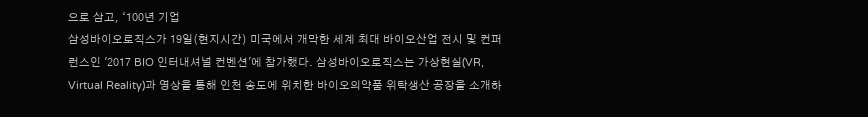으로 삼고, ‘100년 기업
삼성바이오로직스가 19일(현지시간) 미국에서 개막한 세계 최대 바이오산업 전시 및 컨퍼런스인 '2017 BIO 인터내셔널 컨벤션'에 참가했다. 삼성바이오로직스는 가상현실(VR, Virtual Reality)과 영상을 통해 인천 송도에 위치한 바이오의약품 위탁생산 공장을 소개하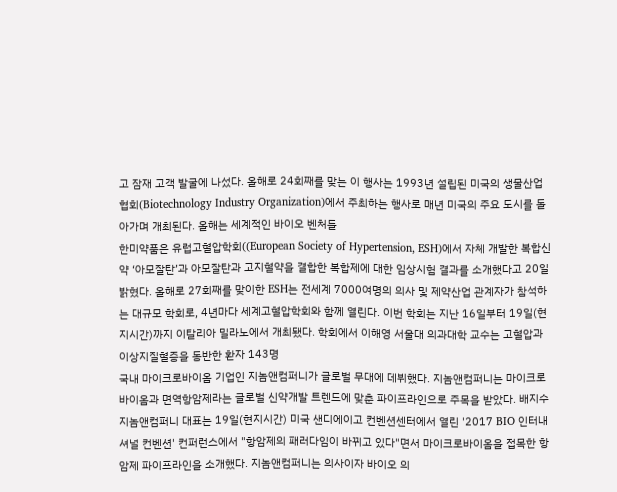고 잠재 고객 발굴에 나섰다. 올해로 24회째를 맞는 이 행사는 1993년 설립된 미국의 생물산업협회(Biotechnology Industry Organization)에서 주최하는 행사로 매년 미국의 주요 도시를 돌아가며 개최된다. 올해는 세계적인 바이오 벤처들
한미약품은 유럽고혈압학회((European Society of Hypertension, ESH)에서 자체 개발한 복합신약 ‘아모잘탄’과 아모잘탄과 고지혈약을 결합한 복합제에 대한 임상시험 결과를 소개했다고 20일 밝혔다. 올해로 27회째를 맞이한 ESH는 전세계 7000여명의 의사 및 제약산업 관계자가 참석하는 대규모 학회로, 4년마다 세계고혈압학회와 함께 열린다. 이번 학회는 지난 16일부터 19일(현지시간)까지 이탈리아 밀라노에서 개최됐다. 학회에서 이해영 서울대 의과대학 교수는 고혈압과 이상지질혈증을 동반한 환자 143명
국내 마이크로바이옴 기업인 지놈앤컴퍼니가 글로벌 무대에 데뷔했다. 지놈앤컴퍼니는 마이크로바이옴과 면역항암제라는 글로벌 신약개발 트렌드에 맞춘 파이프라인으로 주목을 받았다. 배지수 지놈앤컴퍼니 대표는 19일(현지시간) 미국 샌디에이고 컨벤션센터에서 열린 '2017 BIO 인터내셔널 컨벤션' 컨퍼런스에서 "항암제의 패러다임이 바뀌고 있다"면서 마이크로바이옴을 접목한 항암제 파이프라인을 소개했다. 지놈앤컴퍼니는 의사이자 바이오 의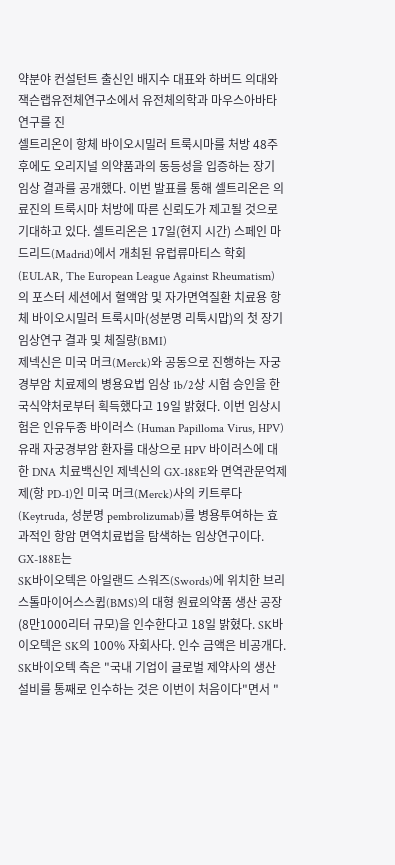약분야 컨설턴트 출신인 배지수 대표와 하버드 의대와 잭슨랩유전체연구소에서 유전체의학과 마우스아바타 연구를 진
셀트리온이 항체 바이오시밀러 트룩시마를 처방 48주 후에도 오리지널 의약품과의 동등성을 입증하는 장기 임상 결과를 공개했다. 이번 발표를 통해 셀트리온은 의료진의 트룩시마 처방에 따른 신뢰도가 제고될 것으로 기대하고 있다. 셀트리온은 17일(현지 시간) 스페인 마드리드(Madrid)에서 개최된 유럽류마티스 학회(EULAR, The European League Against Rheumatism) 의 포스터 세션에서 혈액암 및 자가면역질환 치료용 항체 바이오시밀러 트룩시마(성분명 리툭시맙)의 첫 장기 임상연구 결과 및 체질량(BMI)
제넥신은 미국 머크(Merck)와 공동으로 진행하는 자궁경부암 치료제의 병용요법 임상 1b/2상 시험 승인을 한국식약처로부터 획득했다고 19일 밝혔다. 이번 임상시험은 인유두종 바이러스 (Human Papilloma Virus, HPV) 유래 자궁경부암 환자를 대상으로 HPV 바이러스에 대한 DNA 치료백신인 제넥신의 GX-188E와 면역관문억제제(항 PD-1)인 미국 머크(Merck)사의 키트루다(Keytruda, 성분명 pembrolizumab)를 병용투여하는 효과적인 항암 면역치료법을 탐색하는 임상연구이다. GX-188E는
SK바이오텍은 아일랜드 스워즈(Swords)에 위치한 브리스톨마이어스스큅(BMS)의 대형 원료의약품 생산 공장(8만1000리터 규모)을 인수한다고 18일 밝혔다. SK바이오텍은 SK의 100% 자회사다. 인수 금액은 비공개다. SK바이오텍 측은 "국내 기업이 글로벌 제약사의 생산 설비를 통째로 인수하는 것은 이번이 처음이다"면서 "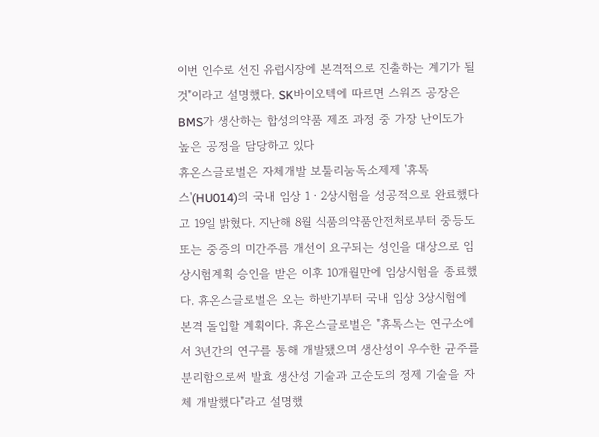이번 인수로 선진 유럽시장에 본격적으로 진출하는 계기가 될 것"이라고 설명했다. SK바이오텍에 따르면 스워즈 공장은 BMS가 생산하는 합성의약품 제조 과정 중 가장 난이도가 높은 공정을 담당하고 있다
휴온스글로벌은 자체개발 보툴리눔독소제제 '휴톡스'(HU014)의 국내 임상 1ㆍ2상시험을 성공적으로 완료했다고 19일 밝혔다. 지난해 8월 식품의약품안전처로부터 중등도 또는 중증의 미간주름 개선이 요구되는 성인을 대상으로 임상시험계획 승인을 받은 이후 10개월만에 임상시험을 종료했다. 휴온스글로벌은 오는 하반기부터 국내 임상 3상시험에 본격 돌입할 계획이다. 휴온스글로벌은 "휴톡스는 연구소에서 3년간의 연구를 통해 개발됐으며 생산성이 우수한 균주를 분리함으로써 발효 생산성 기술과 고순도의 정제 기술을 자체 개발했다"라고 설명했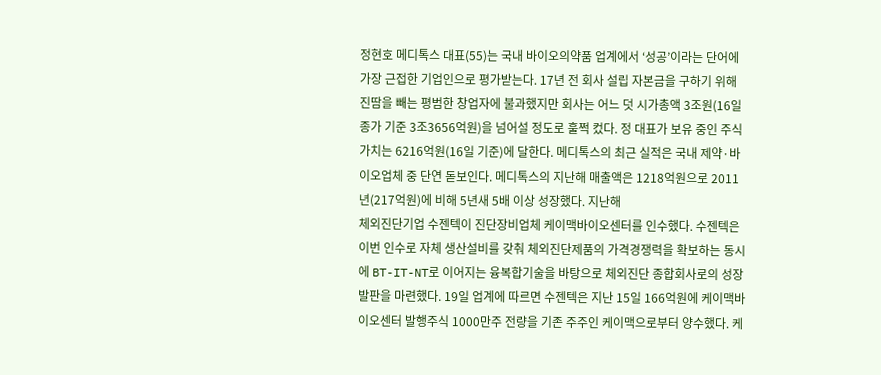정현호 메디톡스 대표(55)는 국내 바이오의약품 업계에서 ‘성공’이라는 단어에 가장 근접한 기업인으로 평가받는다. 17년 전 회사 설립 자본금을 구하기 위해 진땀을 빼는 평범한 창업자에 불과했지만 회사는 어느 덧 시가총액 3조원(16일 종가 기준 3조3656억원)을 넘어설 정도로 훌쩍 컸다. 정 대표가 보유 중인 주식가치는 6216억원(16일 기준)에 달한다. 메디톡스의 최근 실적은 국내 제약·바이오업체 중 단연 돋보인다. 메디톡스의 지난해 매출액은 1218억원으로 2011년(217억원)에 비해 5년새 5배 이상 성장했다. 지난해
체외진단기업 수젠텍이 진단장비업체 케이맥바이오센터를 인수했다. 수젠텍은 이번 인수로 자체 생산설비를 갖춰 체외진단제품의 가격경쟁력을 확보하는 동시에 BT-IT-NT로 이어지는 융복합기술을 바탕으로 체외진단 종합회사로의 성장 발판을 마련했다. 19일 업계에 따르면 수젠텍은 지난 15일 166억원에 케이맥바이오센터 발행주식 1000만주 전량을 기존 주주인 케이맥으로부터 양수했다. 케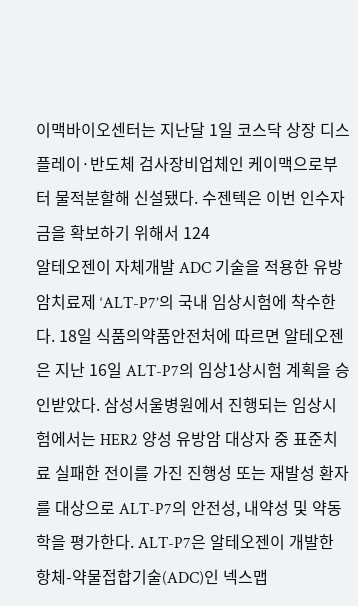이맥바이오센터는 지난달 1일 코스닥 상장 디스플레이·반도체 검사장비업체인 케이맥으로부터 물적분할해 신설됐다. 수젠텍은 이번 인수자금을 확보하기 위해서 124
알테오젠이 자체개발 ADC 기술을 적용한 유방암치료제 ‘ALT-P7’의 국내 임상시험에 착수한다. 18일 식품의약품안전처에 따르면 알테오젠은 지난 16일 ALT-P7의 임상1상시험 계획을 승인받았다. 삼성서울병원에서 진행되는 임상시험에서는 HER2 양성 유방암 대상자 중 표준치료 실패한 전이를 가진 진행성 또는 재발성 환자를 대상으로 ALT-P7의 안전성, 내약성 및 약동학을 평가한다. ALT-P7은 알테오젠이 개발한 항체-약물접합기술(ADC)인 넥스맵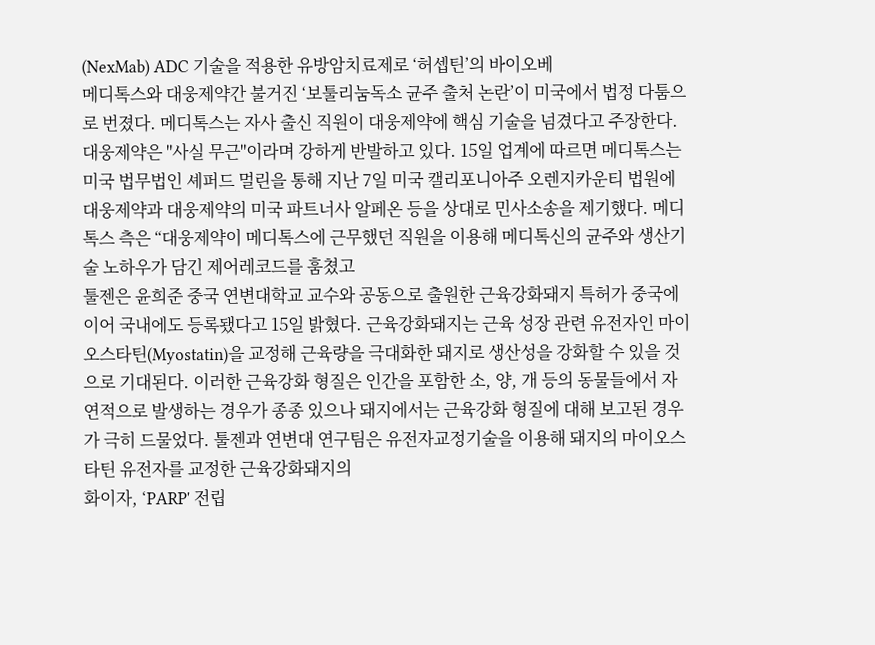(NexMab) ADC 기술을 적용한 유방암치료제로 ‘허셉틴’의 바이오베
메디톡스와 대웅제약간 불거진 ‘보툴리눔독소 균주 출처 논란’이 미국에서 법정 다툼으로 번졌다. 메디톡스는 자사 출신 직원이 대웅제약에 핵심 기술을 넘겼다고 주장한다. 대웅제약은 "사실 무근"이라며 강하게 반발하고 있다. 15일 업계에 따르면 메디톡스는 미국 법무법인 셰퍼드 멀린을 통해 지난 7일 미국 캘리포니아주 오렌지카운티 법원에 대웅제약과 대웅제약의 미국 파트너사 알페온 등을 상대로 민사소송을 제기했다. 메디톡스 측은 “대웅제약이 메디톡스에 근무했던 직원을 이용해 메디톡신의 균주와 생산기술 노하우가 담긴 제어레코드를 훔쳤고
툴젠은 윤희준 중국 연변대학교 교수와 공동으로 출원한 근육강화돼지 특허가 중국에 이어 국내에도 등록됐다고 15일 밝혔다. 근육강화돼지는 근육 성장 관련 유전자인 마이오스타틴(Myostatin)을 교정해 근육량을 극대화한 돼지로 생산성을 강화할 수 있을 것으로 기대된다. 이러한 근육강화 형질은 인간을 포함한 소, 양, 개 등의 동물들에서 자연적으로 발생하는 경우가 종종 있으나 돼지에서는 근육강화 형질에 대해 보고된 경우가 극히 드물었다. 툴젠과 연변대 연구팀은 유전자교정기술을 이용해 돼지의 마이오스타틴 유전자를 교정한 근육강화돼지의
화이자, ‘PARP' 전립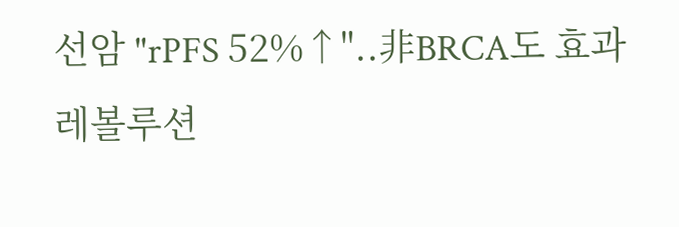선암 "rPFS 52%↑"..非BRCA도 효과
레볼루션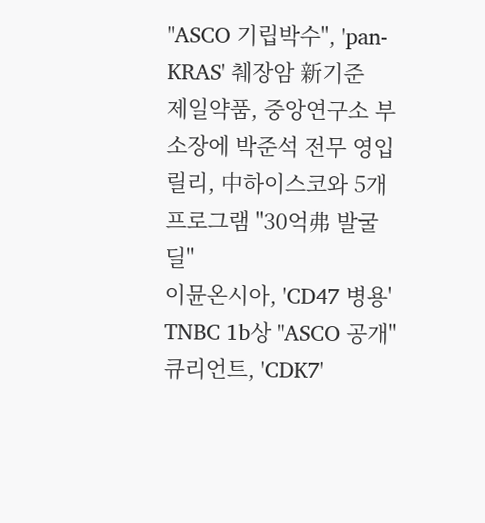"ASCO 기립박수", 'pan-KRAS' 췌장암 新기준
제일약품, 중앙연구소 부소장에 박준석 전무 영입
릴리, 中하이스코와 5개 프로그램 "30억弗 발굴 딜"
이뮨온시아, 'CD47 병용' TNBC 1b상 "ASCO 공개"
큐리언트, 'CDK7'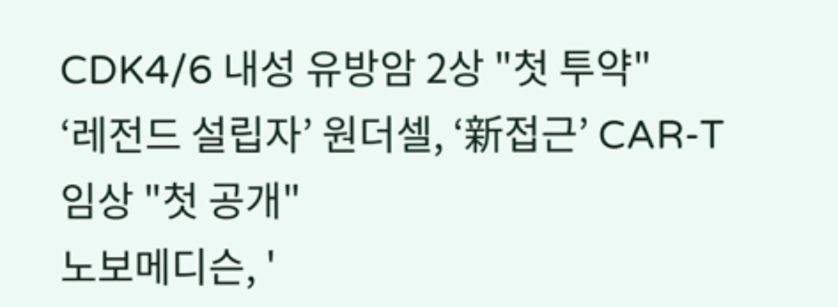CDK4/6 내성 유방암 2상 "첫 투약"
‘레전드 설립자’ 원더셀, ‘新접근’ CAR-T 임상 "첫 공개"
노보메디슨, '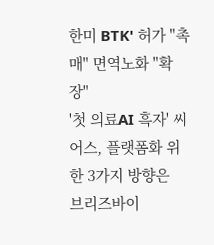한미 BTK' 허가 "촉매" 면역노화 "확장"
'첫 의료AI 흑자' 씨어스, 플랫폼화 위한 3가지 방향은
브리즈바이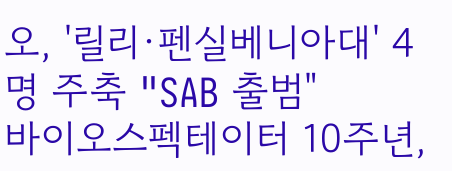오, '릴리·펜실베니아대' 4명 주축 "SAB 출범"
바이오스펙테이터 10주년,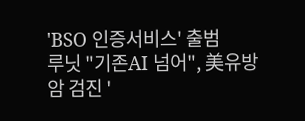'BSO 인증서비스' 출범
루닛 "기존AI 넘어", 美유방암 검진 '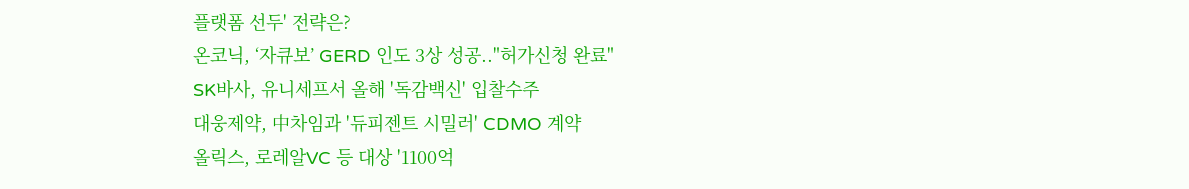플랫폼 선두' 전략은?
온코닉, ‘자큐보’ GERD 인도 3상 성공.."허가신청 완료"
SK바사, 유니세프서 올해 '독감백신' 입찰수주
대웅제약, 中차임과 '듀피젠트 시밀러' CDMO 계약
올릭스, 로레알VC 등 대상 '1100억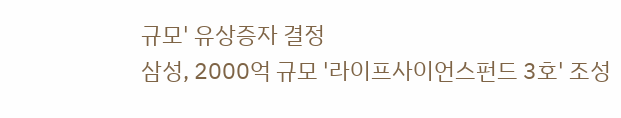규모' 유상증자 결정
삼성, 2000억 규모 '라이프사이언스펀드 3호' 조성